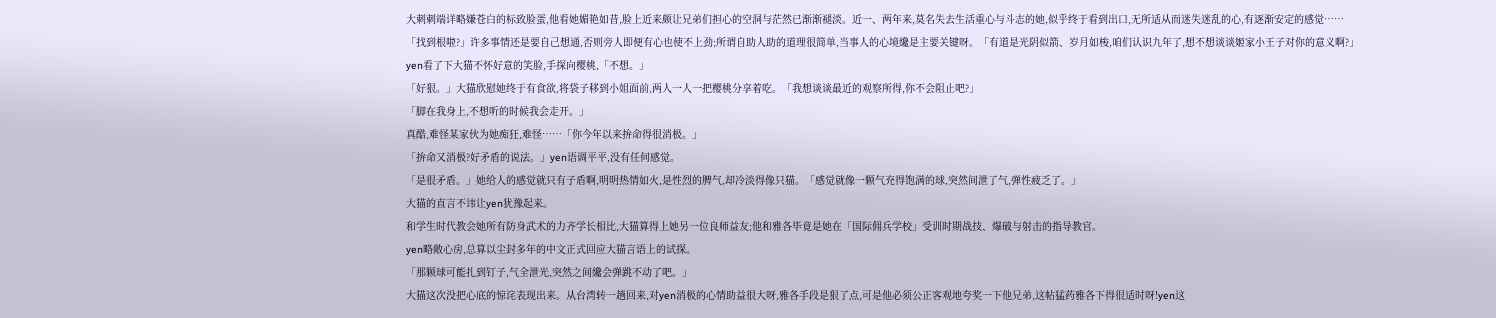大刺刺端详略嫌苍白的标致脸蛋,他看她媚艳如昔,脸上近来颇让兄弟们担心的空洞与茫然已渐渐褪淡。近一、两年来,莫名失去生活重心与斗志的她,似乎终于看到出口,无所适从而迷失迷乱的心,有逐渐安定的感觉……
「找到根啦?」许多事情还是要自己想通,否则旁人即便有心也使不上劲;所谓自助人助的道理很简单,当事人的心境纔是主要关键呀。「有道是光阴似箭、岁月如梭,咱们认识九年了,想不想谈谈姬家小王子对你的意义啊?」
yen看了下大猫不怀好意的笑脸,手探向樱桃,「不想。」
「好狠。」大猫欣慰她终于有食欲,将袋子移到小姐面前,两人一人一把樱桃分享着吃。「我想谈谈最近的观察所得,你不会阻止吧?」
「脚在我身上,不想听的时候我会走开。」
真酷,难怪某家伙为她痴狂,难怪……「你今年以来拚命得很消极。」
「拚命又消极?好矛盾的说法。」yen语调平平,没有任何感觉。
「是很矛盾。」她给人的感觉就只有子盾啊,明明热情如火,是性烈的脾气,却冷淡得像只猫。「感觉就像一颗气充得饱满的球,突然间泄了气,弹性疲乏了。」
大猫的直言不讳让yen犹豫起来。
和学生时代教会她所有防身武术的力齐学长相比,大猫算得上她另一位良师益友;他和雅各毕竟是她在「国际佣兵学校」受训时期战技、爆破与射击的指导教官。
yen略敞心房,总算以尘封多年的中文正式回应大猫言语上的试探。
「那颗球可能扎到钉子,气全泄光,突然之间纔会弹跳不动了吧。」
大猫这次没把心底的惊诧表现出来。从台湾转一趟回来,对yen消极的心情助益很大呀,雅各手段是狠了点,可是他必须公正客观地夸奖一下他兄弟,这帖猛药雅各下得很适时呀!yen这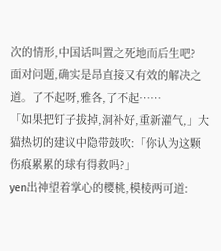次的情形,中国话叫置之死地而后生吧?
面对问题,确实是昂直接又有效的解决之道。了不起呀,雅各,了不起……
「如果把钉子拔掉,洞补好,重新灌气,」大猫热切的建议中隐带鼓吹:「你认为这颗伤痕累累的球有得救吗?」
yen出神望着掌心的樱桃,模棱两可道: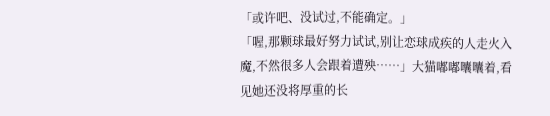「或许吧、没试过,不能确定。」
「喔,那颗球最好努力试试,别让恋球成疾的人走火入魔,不然很多人会跟着遭殃……」大猫嘟嘟囔囔着,看见她还没将厚重的长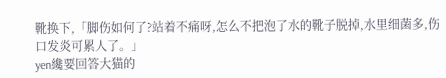靴换下,「脚伤如何了?站着不痛呀,怎么不把泡了水的靴子脱掉,水里细菌多,伤口发炎可累人了。」
yen纔要回答大猫的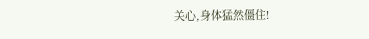关心,身体猛然僵住!